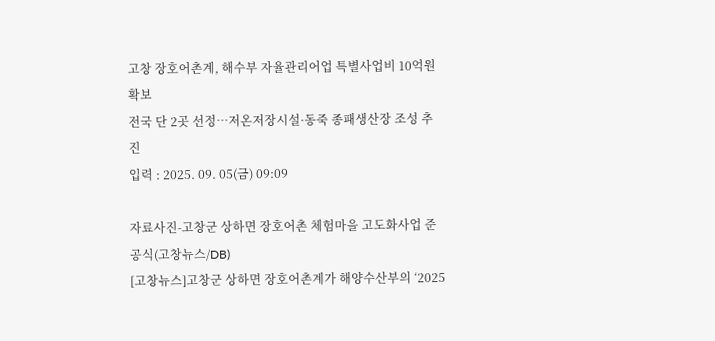고창 장호어촌계, 해수부 자율관리어업 특별사업비 10억원 확보
전국 단 2곳 선정…저온저장시설·동죽 종패생산장 조성 추진
입력 : 2025. 09. 05(금) 09:09

자료사진-고창군 상하면 장호어촌 체험마을 고도화사업 준공식(고창뉴스/DB)
[고창뉴스]고창군 상하면 장호어촌계가 해양수산부의 ‘2025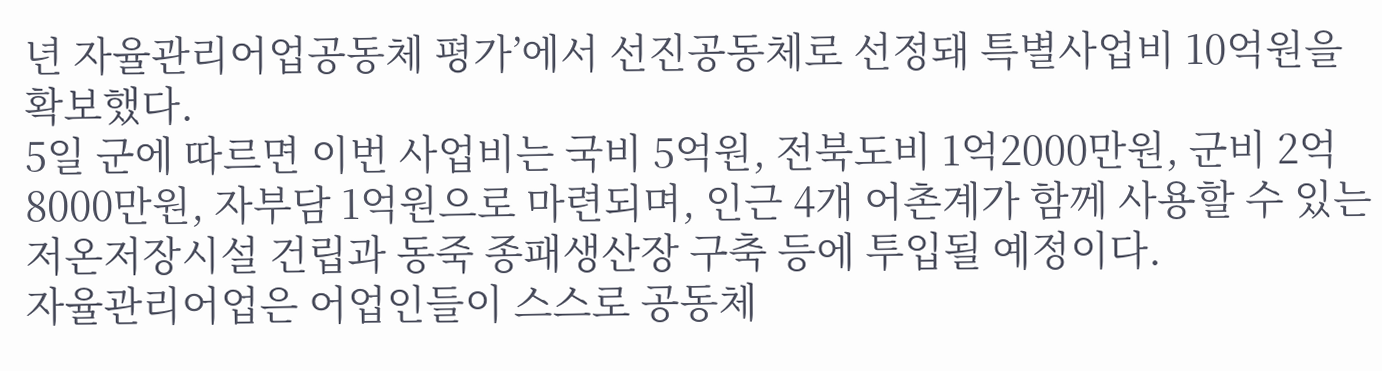년 자율관리어업공동체 평가’에서 선진공동체로 선정돼 특별사업비 10억원을 확보했다.
5일 군에 따르면 이번 사업비는 국비 5억원, 전북도비 1억2000만원, 군비 2억8000만원, 자부담 1억원으로 마련되며, 인근 4개 어촌계가 함께 사용할 수 있는 저온저장시설 건립과 동죽 종패생산장 구축 등에 투입될 예정이다.
자율관리어업은 어업인들이 스스로 공동체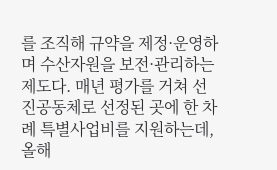를 조직해 규약을 제정·운영하며 수산자원을 보전·관리하는 제도다. 매년 평가를 거쳐 선진공동체로 선정된 곳에 한 차례 특별사업비를 지원하는데, 올해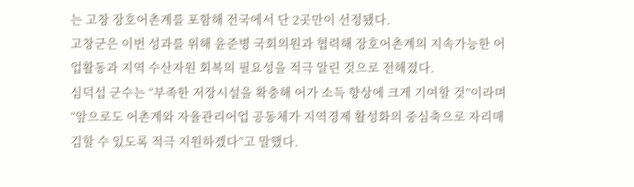는 고창 장호어촌계를 포함해 전국에서 단 2곳만이 선정됐다.
고창군은 이번 성과를 위해 윤준병 국회의원과 협력해 장호어촌계의 지속가능한 어업활동과 지역 수산자원 회복의 필요성을 적극 알린 것으로 전해졌다.
심덕섭 군수는 “부족한 저장시설을 확충해 어가 소득 향상에 크게 기여할 것”이라며 “앞으로도 어촌계와 자율관리어업 공동체가 지역경제 활성화의 중심축으로 자리매김할 수 있도록 적극 지원하겠다”고 말했다.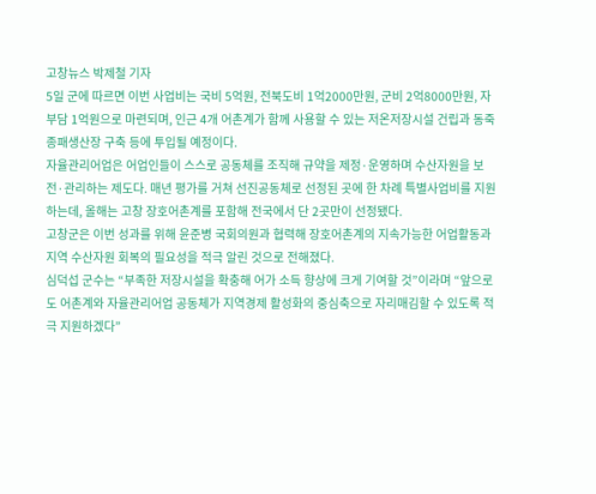고창뉴스 박제철 기자
5일 군에 따르면 이번 사업비는 국비 5억원, 전북도비 1억2000만원, 군비 2억8000만원, 자부담 1억원으로 마련되며, 인근 4개 어촌계가 함께 사용할 수 있는 저온저장시설 건립과 동죽 종패생산장 구축 등에 투입될 예정이다.
자율관리어업은 어업인들이 스스로 공동체를 조직해 규약을 제정·운영하며 수산자원을 보전·관리하는 제도다. 매년 평가를 거쳐 선진공동체로 선정된 곳에 한 차례 특별사업비를 지원하는데, 올해는 고창 장호어촌계를 포함해 전국에서 단 2곳만이 선정됐다.
고창군은 이번 성과를 위해 윤준병 국회의원과 협력해 장호어촌계의 지속가능한 어업활동과 지역 수산자원 회복의 필요성을 적극 알린 것으로 전해졌다.
심덕섭 군수는 “부족한 저장시설을 확충해 어가 소득 향상에 크게 기여할 것”이라며 “앞으로도 어촌계와 자율관리어업 공동체가 지역경제 활성화의 중심축으로 자리매김할 수 있도록 적극 지원하겠다”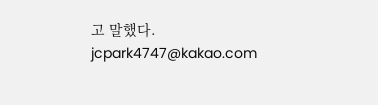고 말했다.
jcpark4747@kakao.com